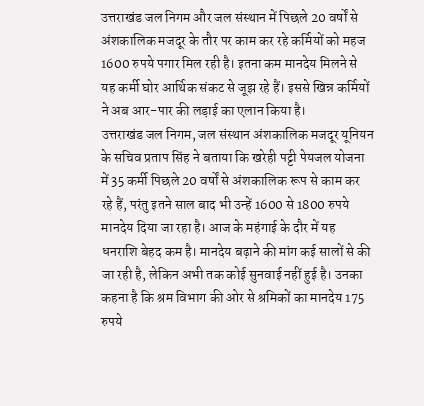उत्तराखंड जल निगम और जल संस्थान में पिछले 20 वर्षों से अंशकालिक मजदूर के तौर पर काम कर रहे कर्मियों को महज 1600 रुपये पगार मिल रही है। इतना कम मानदेय मिलने से यह कर्मी घोर आर्थिक संकट से जूझ रहे हैं। इससे खिन्न कर्मियों ने अब आर-पार की लड़ाई का एलान किया है।
उत्तराखंड जल निगम, जल संस्थान अंशकालिक मजदूर यूनियन के सचिव प्रताप सिंह ने बताया कि खरेही पट्टी पेयजल योजना में 35 कर्मी पिछले 20 वर्षों से अंशकालिक रूप से काम कर रहे हैं, परंतु इतने साल बाद भी उन्हें 1600 से 1800 रुपये मानदेय दिया जा रहा है। आज के महंगाई के दौर में यह धनराशि बेहद कम है। मानदेय बढ़ाने की मांग कई सालों से की जा रही है, लेकिन अभी तक कोई सुनवाई नहीं हुई है। उनका कहना है कि श्रम विभाग की ओर से श्रमिकों का मानदेय 175 रुपये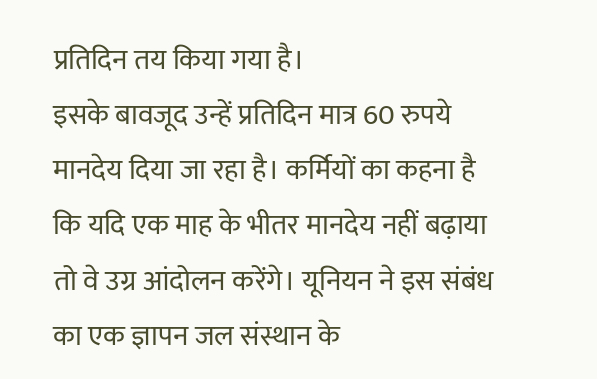प्रतिदिन तय किया गया है।
इसके बावजूद उन्हें प्रतिदिन मात्र 60 रुपये मानदेय दिया जा रहा है। कर्मियों का कहना है कि यदि एक माह के भीतर मानदेय नहीं बढ़ाया तो वे उग्र आंदोलन करेंगे। यूनियन ने इस संबंध का एक ज्ञापन जल संस्थान के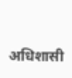अधिशासी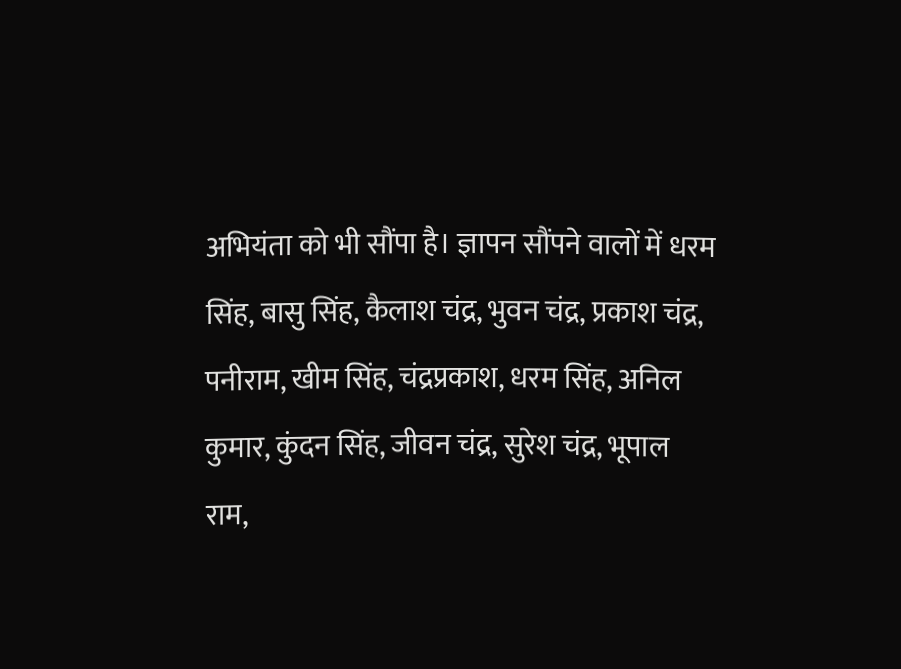अभियंता को भी सौंपा है। ज्ञापन सौंपने वालों में धरम सिंह, बासु सिंह, कैलाश चंद्र, भुवन चंद्र, प्रकाश चंद्र, पनीराम, खीम सिंह, चंद्रप्रकाश, धरम सिंह, अनिल कुमार, कुंदन सिंह, जीवन चंद्र, सुरेश चंद्र, भूपाल राम,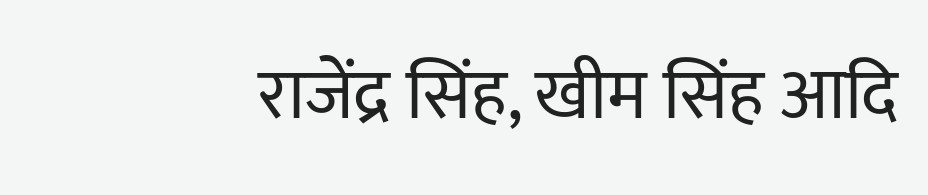राजेंद्र सिंह, खीम सिंह आदि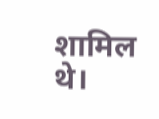शामिल थे।